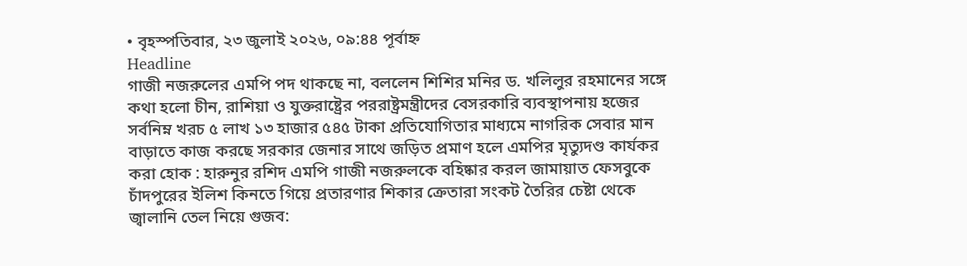• বৃহস্পতিবার, ২৩ জুলাই ২০২৬, ০৯:৪৪ পূর্বাহ্ন
Headline
গাজী নজরুলের এমপি পদ থাকছে না, বললেন শিশির মনির ড. খলিলুর রহমানের সঙ্গে কথা হলো চীন, রাশিয়া ও যুক্তরাষ্ট্রের পররাষ্ট্রমন্ত্রীদের বেসরকারি ব্যবস্থাপনায় হজের সর্বনিম্ন খরচ ৫ লাখ ১৩ হাজার ৫৪৫ টাকা প্রতিযোগিতার মাধ্যমে নাগরিক সেবার মান বাড়াতে কাজ করছে সরকার জেনার সাথে জড়িত প্রমাণ হলে এমপির মৃত্যুদণ্ড কার্যকর করা হোক : হারুনুর রশিদ এমপি গাজী নজরুলকে বহিষ্কার করল জামায়াত ফেসবুকে চাঁদপুরের ইলিশ কিনতে গিয়ে প্রতারণার শিকার ক্রেতারা সংকট তৈরির চেষ্টা থেকে জ্বালানি তেল নিয়ে গুজব: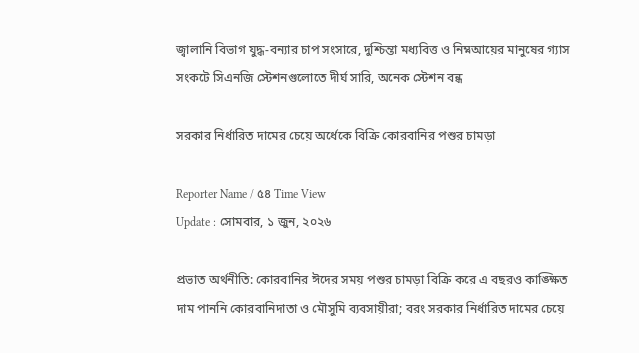জ্বালানি বিভাগ যুদ্ধ-বন্যার চাপ সংসারে, দুশ্চিন্তা মধ্যবিত্ত ও নিম্নআয়ের মানুষের গ্যাস সংকটে সিএনজি স্টেশনগুলোতে দীর্ঘ সারি, অনেক স্টেশন বন্ধ

সরকার নির্ধারিত দামের চেয়ে অর্ধেকে বিক্রি কোরবানির পশুর চামড়া

Reporter Name / ৫৪ Time View
Update : সোমবার, ১ জুন, ২০২৬

প্রভাত অর্থনীতি: কোরবানির ঈদের সময় পশুর চামড়া বিক্রি করে এ বছরও কাঙ্ক্ষিত দাম পাননি কোরবানিদাতা ও মৌসুমি ব্যবসায়ীরা; বরং সরকার নির্ধারিত দামের চেয়ে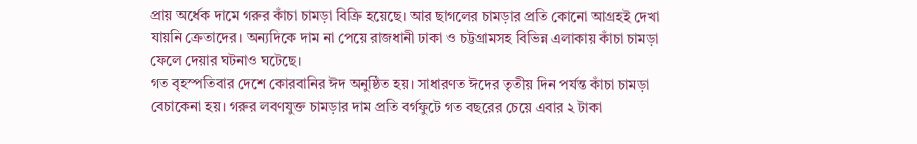প্রায় অর্ধেক দামে গরুর কাঁচা চামড়া বিক্রি হয়েছে। আর ছাগলের চামড়ার প্রতি কোনো আগ্রহই দেখা যায়নি ক্রেতাদের। অন্যদিকে দাম না পেয়ে রাজধানী ঢাকা ও চট্টগ্রামসহ বিভিন্ন এলাকায় কাঁচা চামড়া ফেলে দেয়ার ঘটনাও ঘটেছে।
গত বৃহস্পতিবার দেশে কোরবানির ঈদ অনুষ্ঠিত হয়। সাধারণত ঈদের তৃতীয় দিন পর্যন্ত কাঁচা চামড়া বেচাকেনা হয়। গরুর লবণযুক্ত চামড়ার দাম প্রতি বর্গফুটে গত বছরের চেয়ে এবার ২ টাকা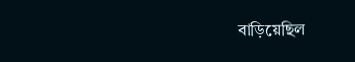বাড়িয়েছিল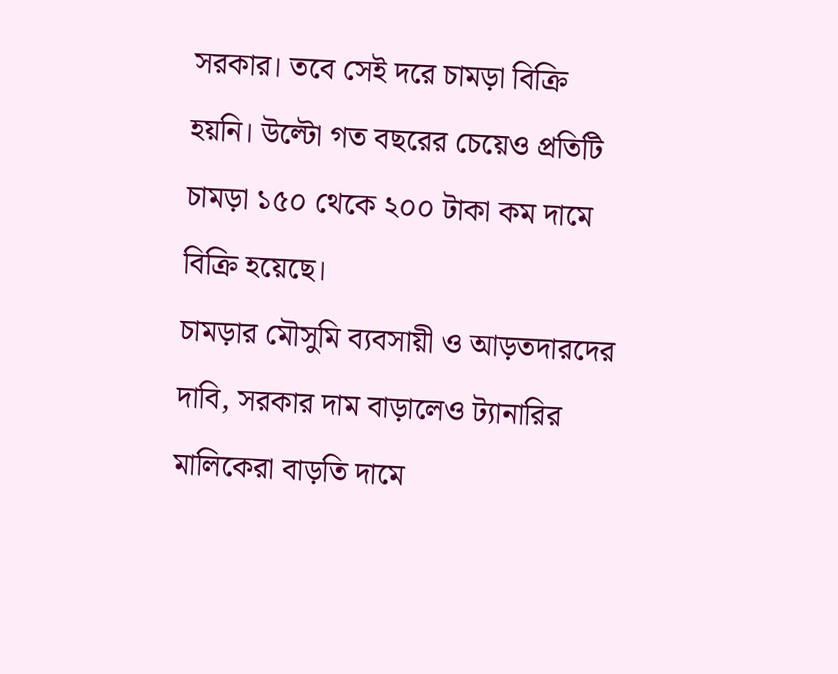সরকার। তবে সেই দরে চামড়া বিক্রি হয়নি। উল্টো গত বছরের চেয়েও প্রতিটি চামড়া ১৫০ থেকে ২০০ টাকা কম দামে বিক্রি হয়েছে।
চামড়ার মৌসুমি ব্যবসায়ী ও আড়তদারদের দাবি, সরকার দাম বাড়ালেও ট্যানারির মালিকেরা বাড়তি দামে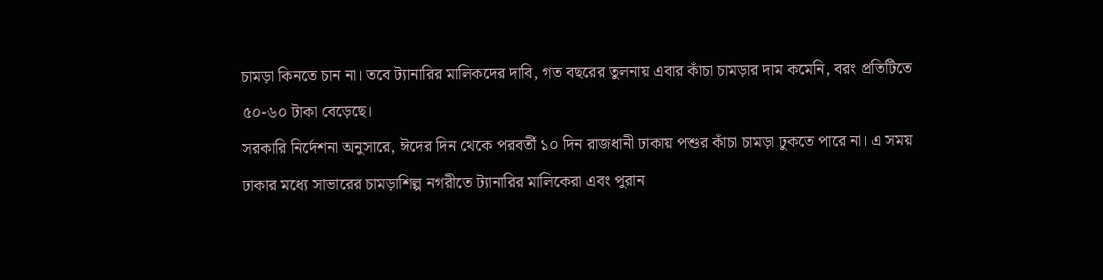চামড়া কিনতে চান না। তবে ট্যানারির মালিকদের দাবি, গত বছরের তুলনায় এবার কাঁচা চামড়ার দাম কমেনি, বরং প্রতিটিতে ৫০-৬০ টাকা বেড়েছে।
সরকারি নির্দেশনা অনুসারে, ঈদের দিন থেকে পরবর্তী ১০ দিন রাজধানী ঢাকায় পশুর কাঁচা চামড়া ঢুকতে পারে না। এ সময় ঢাকার মধ্যে সাভারের চামড়াশিল্প নগরীতে ট্যানারির মালিকেরা এবং পুরান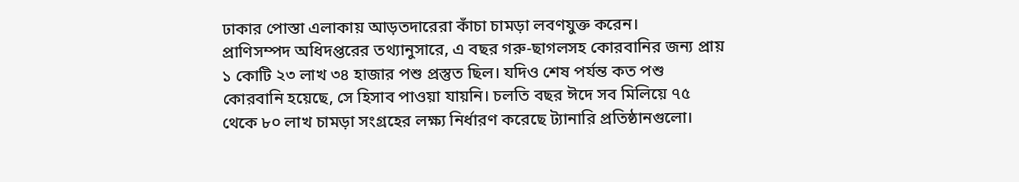ঢাকার পোস্তা এলাকায় আড়তদারেরা কাঁচা চামড়া লবণযুক্ত করেন।
প্রাণিসম্পদ অধিদপ্তরের তথ্যানুসারে, এ বছর গরু-ছাগলসহ কোরবানির জন্য প্রায় ১ কোটি ২৩ লাখ ৩৪ হাজার পশু প্রস্তুত ছিল। যদিও শেষ পর্যন্ত কত পশু কোরবানি হয়েছে, সে হিসাব পাওয়া যায়নি। চলতি বছর ঈদে সব মিলিয়ে ৭৫ থেকে ৮০ লাখ চামড়া সংগ্রহের লক্ষ্য নির্ধারণ করেছে ট্যানারি প্রতিষ্ঠানগুলো।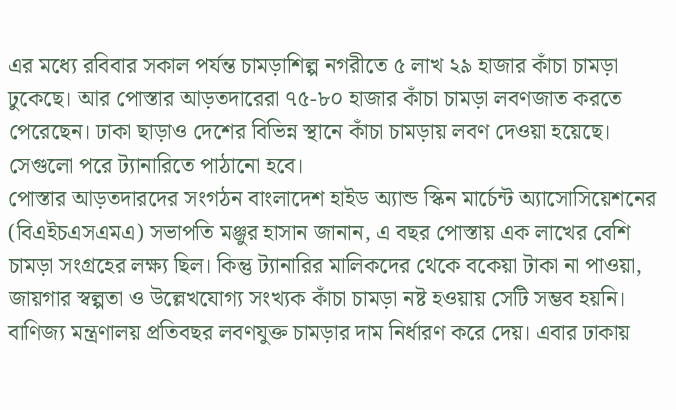এর মধ্যে রবিবার সকাল পর্যন্ত চামড়াশিল্প নগরীতে ৫ লাখ ২৯ হাজার কাঁচা চামড়া ঢুকেছে। আর পোস্তার আড়তদারেরা ৭৫-৮০ হাজার কাঁচা চামড়া লবণজাত করতে পেরেছেন। ঢাকা ছাড়াও দেশের বিভিন্ন স্থানে কাঁচা চামড়ায় লবণ দেওয়া হয়েছে। সেগুলো পরে ট্যানারিতে পাঠানো হবে।
পোস্তার আড়তদারদের সংগঠন বাংলাদেশ হাইড অ্যান্ড স্কিন মার্চেন্ট অ্যাসোসিয়েশনের (বিএইচএসএমএ) সভাপতি মঞ্জুর হাসান জানান, এ বছর পোস্তায় এক লাখের বেশি চামড়া সংগ্রহের লক্ষ্য ছিল। কিন্তু ট্যানারির মালিকদের থেকে বকেয়া টাকা না পাওয়া, জায়গার স্বল্পতা ও উল্লেখযোগ্য সংখ্যক কাঁচা চামড়া নষ্ট হওয়ায় সেটি সম্ভব হয়নি।
বাণিজ্য মন্ত্রণালয় প্রতিবছর লবণযুক্ত চামড়ার দাম নির্ধারণ করে দেয়। এবার ঢাকায়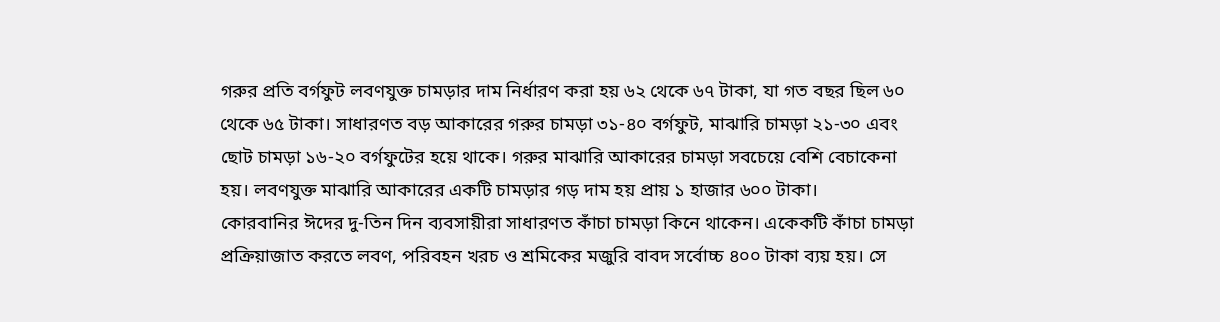গরুর প্রতি বর্গফুট লবণযুক্ত চামড়ার দাম নির্ধারণ করা হয় ৬২ থেকে ৬৭ টাকা, যা গত বছর ছিল ৬০ থেকে ৬৫ টাকা। সাধারণত বড় আকারের গরুর চামড়া ৩১-৪০ বর্গফুট, মাঝারি চামড়া ২১-৩০ এবং ছোট চামড়া ১৬-২০ বর্গফুটের হয়ে থাকে। গরুর মাঝারি আকারের চামড়া সবচেয়ে বেশি বেচাকেনা হয়। লবণযুক্ত মাঝারি আকারের একটি চামড়ার গড় দাম হয় প্রায় ১ হাজার ৬০০ টাকা।
কোরবানির ঈদের দু-তিন দিন ব্যবসায়ীরা সাধারণত কাঁচা চামড়া কিনে থাকেন। একেকটি কাঁচা চামড়া প্রক্রিয়াজাত করতে লবণ, পরিবহন খরচ ও শ্রমিকের মজুরি বাবদ সর্বোচ্চ ৪০০ টাকা ব্যয় হয়। সে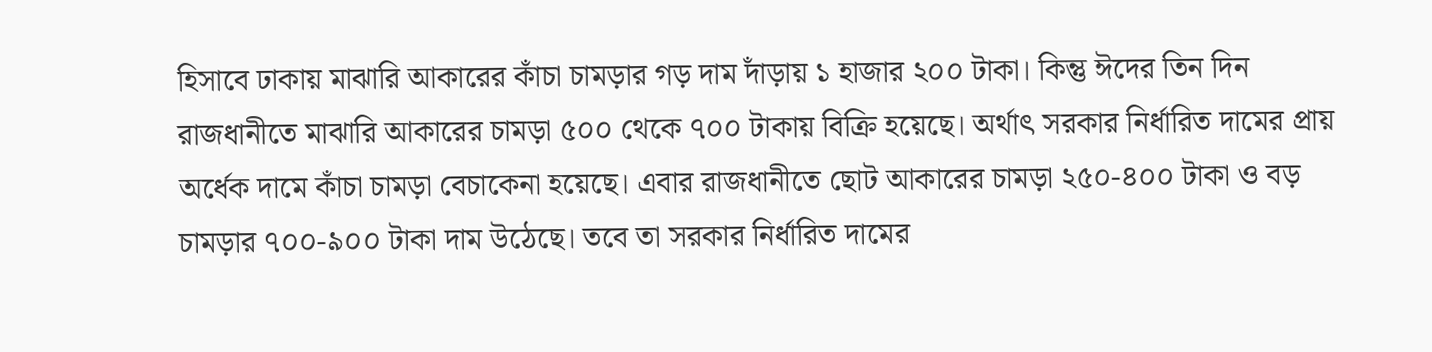হিসাবে ঢাকায় মাঝারি আকারের কাঁচা চামড়ার গড় দাম দাঁড়ায় ১ হাজার ২০০ টাকা। কিন্তু ঈদের তিন দিন রাজধানীতে মাঝারি আকারের চামড়া ৫০০ থেকে ৭০০ টাকায় বিক্রি হয়েছে। অর্থাৎ সরকার নির্ধারিত দামের প্রায় অর্ধেক দামে কাঁচা চামড়া বেচাকেনা হয়েছে। এবার রাজধানীতে ছোট আকারের চামড়া ২৫০-৪০০ টাকা ও বড় চামড়ার ৭০০-৯০০ টাকা দাম উঠেছে। তবে তা সরকার নির্ধারিত দামের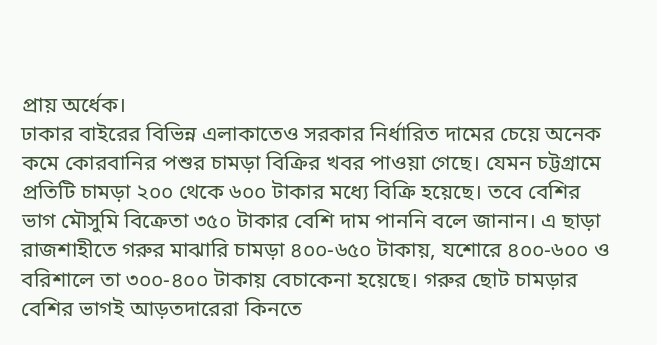প্রায় অর্ধেক।
ঢাকার বাইরের বিভিন্ন এলাকাতেও সরকার নির্ধারিত দামের চেয়ে অনেক কমে কোরবানির পশুর চামড়া বিক্রির খবর পাওয়া গেছে। যেমন চট্টগ্রামে প্রতিটি চামড়া ২০০ থেকে ৬০০ টাকার মধ্যে বিক্রি হয়েছে। তবে বেশির ভাগ মৌসুমি বিক্রেতা ৩৫০ টাকার বেশি দাম পাননি বলে জানান। এ ছাড়া রাজশাহীতে গরুর মাঝারি চামড়া ৪০০-৬৫০ টাকায়, যশোরে ৪০০-৬০০ ও বরিশালে তা ৩০০-৪০০ টাকায় বেচাকেনা হয়েছে। গরুর ছোট চামড়ার বেশির ভাগই আড়তদারেরা কিনতে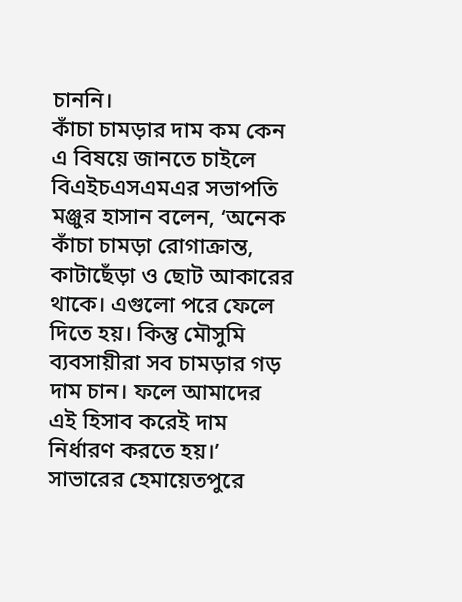চাননি।
কাঁচা চামড়ার দাম কম কেন এ বিষয়ে জানতে চাইলে বিএইচএসএমএর সভাপতি মঞ্জুর হাসান বলেন, ‘অনেক কাঁচা চামড়া রোগাক্রান্ত, কাটাছেঁড়া ও ছোট আকারের থাকে। এগুলো পরে ফেলে দিতে হয়। কিন্তু মৌসুমি ব্যবসায়ীরা সব চামড়ার গড় দাম চান। ফলে আমাদের এই হিসাব করেই দাম নির্ধারণ করতে হয়।’
সাভারের হেমায়েতপুরে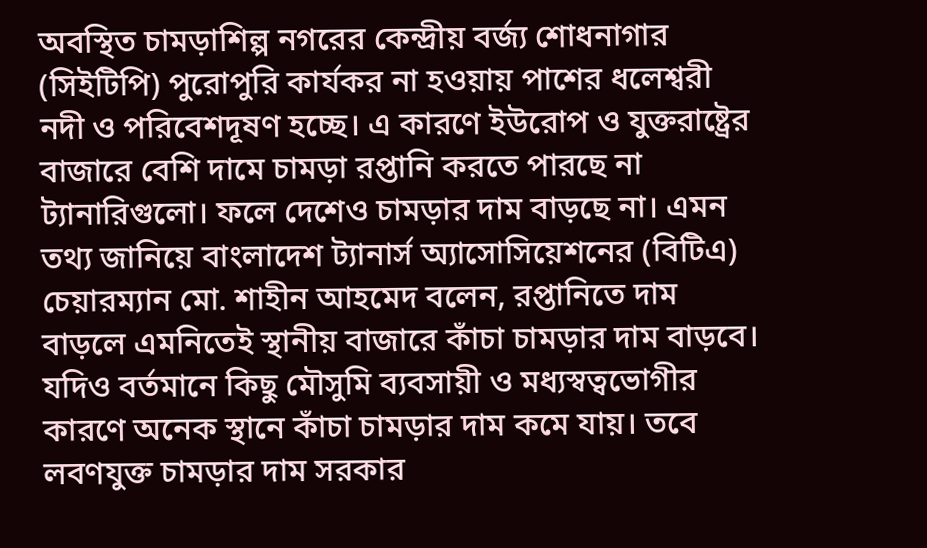অবস্থিত চামড়াশিল্প নগরের কেন্দ্রীয় বর্জ্য শোধনাগার (সিইটিপি) পুরোপুরি কার্যকর না হওয়ায় পাশের ধলেশ্বরী নদী ও পরিবেশদূষণ হচ্ছে। এ কারণে ইউরোপ ও যুক্তরাষ্ট্রের বাজারে বেশি দামে চামড়া রপ্তানি করতে পারছে না ট্যানারিগুলো। ফলে দেশেও চামড়ার দাম বাড়ছে না। এমন তথ্য জানিয়ে বাংলাদেশ ট্যানার্স অ্যাসোসিয়েশনের (বিটিএ) চেয়ারম্যান মো. শাহীন আহমেদ বলেন, রপ্তানিতে দাম বাড়লে এমনিতেই স্থানীয় বাজারে কাঁচা চামড়ার দাম বাড়বে। যদিও বর্তমানে কিছু মৌসুমি ব্যবসায়ী ও মধ্যস্বত্বভোগীর কারণে অনেক স্থানে কাঁচা চামড়ার দাম কমে যায়। তবে লবণযুক্ত চামড়ার দাম সরকার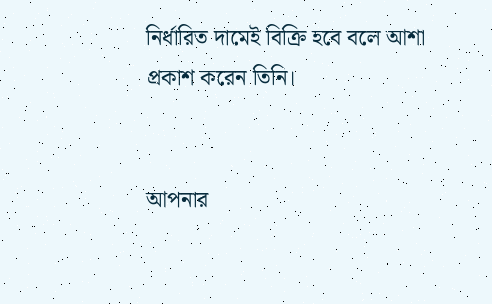নির্ধারিত দামেই বিক্রি হবে বলে আশা প্রকাশ করেন তিনি।


আপনার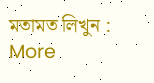মতামত লিখুন :
More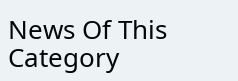News Of This Category